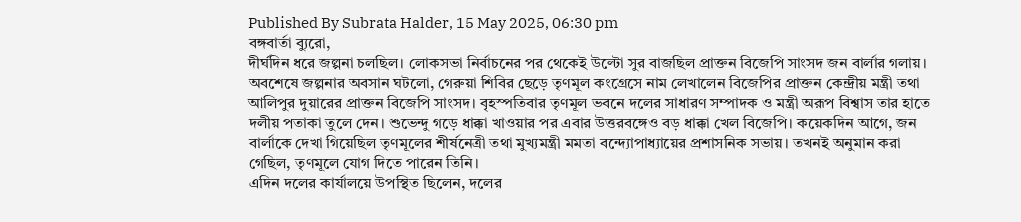Published By Subrata Halder, 15 May 2025, 06:30 pm
বঙ্গবার্তা ব্যুরো,
দীর্ঘদিন ধরে জল্পনা চলছিল। লোকসভা নির্বাচনের পর থেকেই উল্টো সুর বাজছিল প্রাক্তন বিজেপি সাংসদ জন বার্লার গলায়। অবশেষে জল্পনার অবসান ঘটলো, গেরুয়া শিবির ছেড়ে তৃণমূল কংগ্রেসে নাম লেখালেন বিজেপির প্রাক্তন কেন্দ্রীয় মন্ত্রী তথা আলিপুর দুয়ারের প্রাক্তন বিজেপি সাংসদ। বৃহস্পতিবার তৃণমূল ভবনে দলের সাধারণ সম্পাদক ও মন্ত্রী অরূপ বিশ্বাস তার হাতে দলীয় পতাকা তুলে দেন। শুভেন্দু গড়ে ধাক্কা খাওয়ার পর এবার উত্তরবঙ্গেও বড় ধাক্কা খেল বিজেপি। কয়েকদিন আগে, জন বার্লাকে দেখা গিয়েছিল তৃণমূলের শীর্ষনেত্রী তথা মুখ্যমন্ত্রী মমতা বন্দ্যোপাধ্যায়ের প্রশাসনিক সভায়। তখনই অনুমান করা গেছিল, তৃণমূলে যোগ দিতে পারেন তিনি।
এদিন দলের কার্যালয়ে উপস্থিত ছিলেন, দলের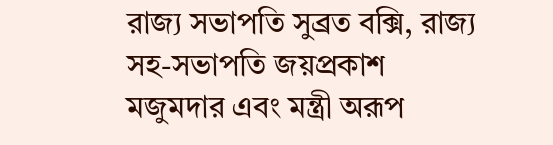রাজ্য সভাপতি সুব্রত বক্সি, রাজ্য সহ-সভাপতি জয়প্রকাশ মজুমদার এবং মন্ত্রী অরূপ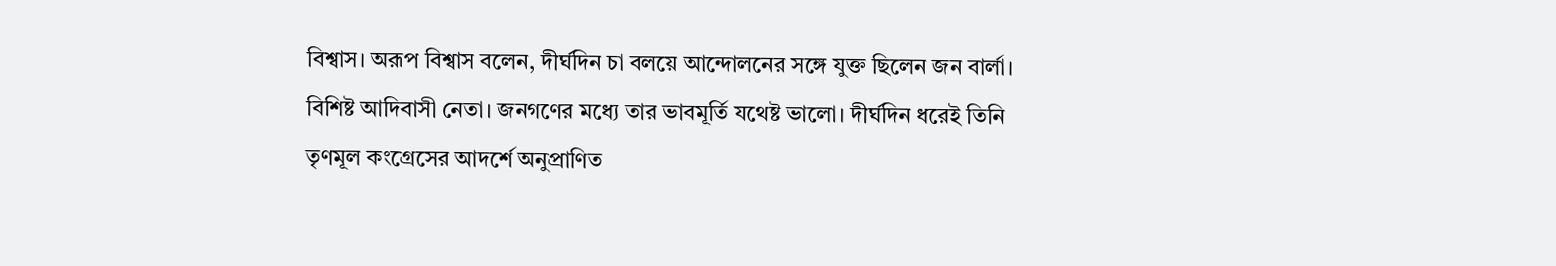বিশ্বাস। অরূপ বিশ্বাস বলেন, দীর্ঘদিন চা বলয়ে আন্দোলনের সঙ্গে যুক্ত ছিলেন জন বার্লা। বিশিষ্ট আদিবাসী নেতা। জনগণের মধ্যে তার ভাবমূর্তি যথেষ্ট ভালো। দীর্ঘদিন ধরেই তিনি তৃণমূল কংগ্রেসের আদর্শে অনুপ্রাণিত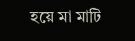হয়ে মা মাটি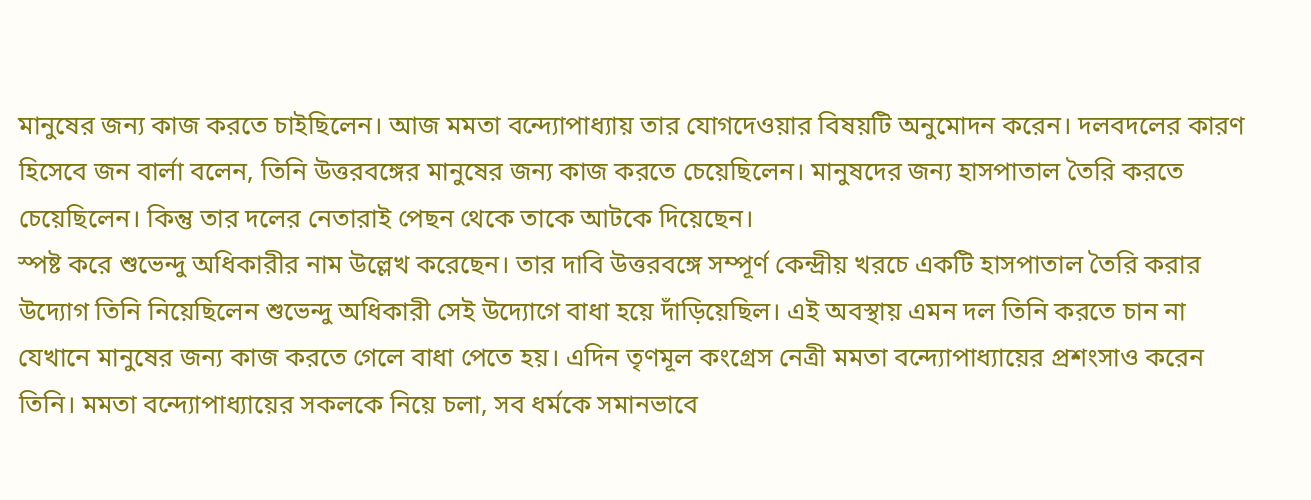মানুষের জন্য কাজ করতে চাইছিলেন। আজ মমতা বন্দ্যোপাধ্যায় তার যোগদেওয়ার বিষয়টি অনুমোদন করেন। দলবদলের কারণ হিসেবে জন বার্লা বলেন, তিনি উত্তরবঙ্গের মানুষের জন্য কাজ করতে চেয়েছিলেন। মানুষদের জন্য হাসপাতাল তৈরি করতে চেয়েছিলেন। কিন্তু তার দলের নেতারাই পেছন থেকে তাকে আটকে দিয়েছেন।
স্পষ্ট করে শুভেন্দু অধিকারীর নাম উল্লেখ করেছেন। তার দাবি উত্তরবঙ্গে সম্পূর্ণ কেন্দ্রীয় খরচে একটি হাসপাতাল তৈরি করার উদ্যোগ তিনি নিয়েছিলেন শুভেন্দু অধিকারী সেই উদ্যোগে বাধা হয়ে দাঁড়িয়েছিল। এই অবস্থায় এমন দল তিনি করতে চান না যেখানে মানুষের জন্য কাজ করতে গেলে বাধা পেতে হয়। এদিন তৃণমূল কংগ্রেস নেত্রী মমতা বন্দ্যোপাধ্যায়ের প্রশংসাও করেন তিনি। মমতা বন্দ্যোপাধ্যায়ের সকলকে নিয়ে চলা, সব ধর্মকে সমানভাবে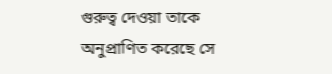গুরুত্ব দেওয়া তাকে অনুপ্রাণিত করেছে সে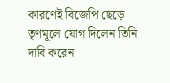কারণেই বিজেপি ছেড়ে তৃণমূলে যোগ দিলেন তিনি দাবি করেন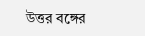উত্তর বঙ্গের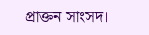প্রাক্তন সাংসদ।